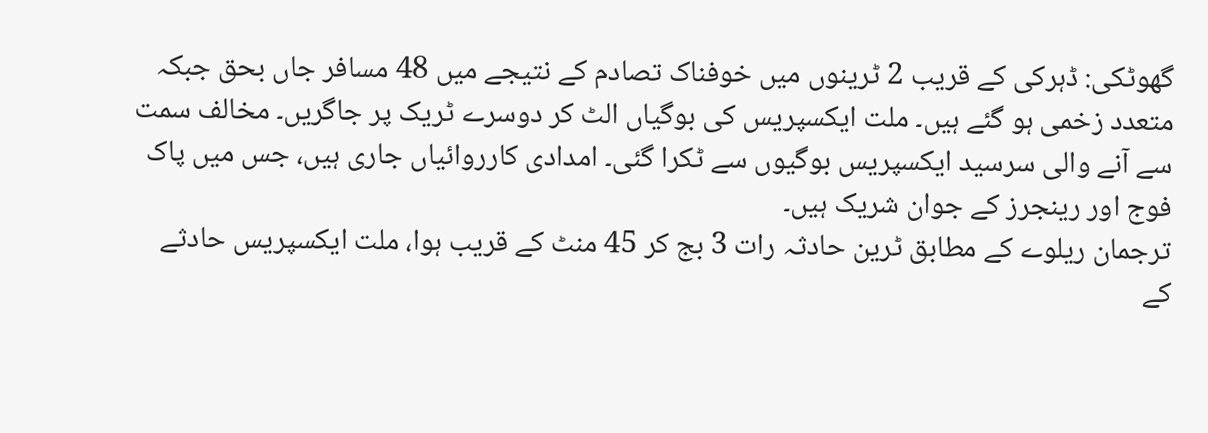گھوٹکی: ڈہرکی کے قریب 2 ٹرینوں میں خوفناک تصادم کے نتیجے میں 48 مسافر جاں بحق جبکہ متعدد زخمی ہو گئے ہیں۔ ملت ایکسپریس کی بوگیاں الٹ کر دوسرے ٹریک پر جاگریں۔ مخالف سمت سے آنے والی سرسید ایکسپریس بوگیوں سے ٹکرا گئی۔ امدادی کارروائیاں جاری ہیں، جس میں پاک فوج اور رینجرز کے جوان شریک ہیں۔
ترجمان ریلوے کے مطابق ٹرین حادثہ رات 3 بج کر 45 منٹ کے قریب ہوا، ملت ایکسپریس حادثے کے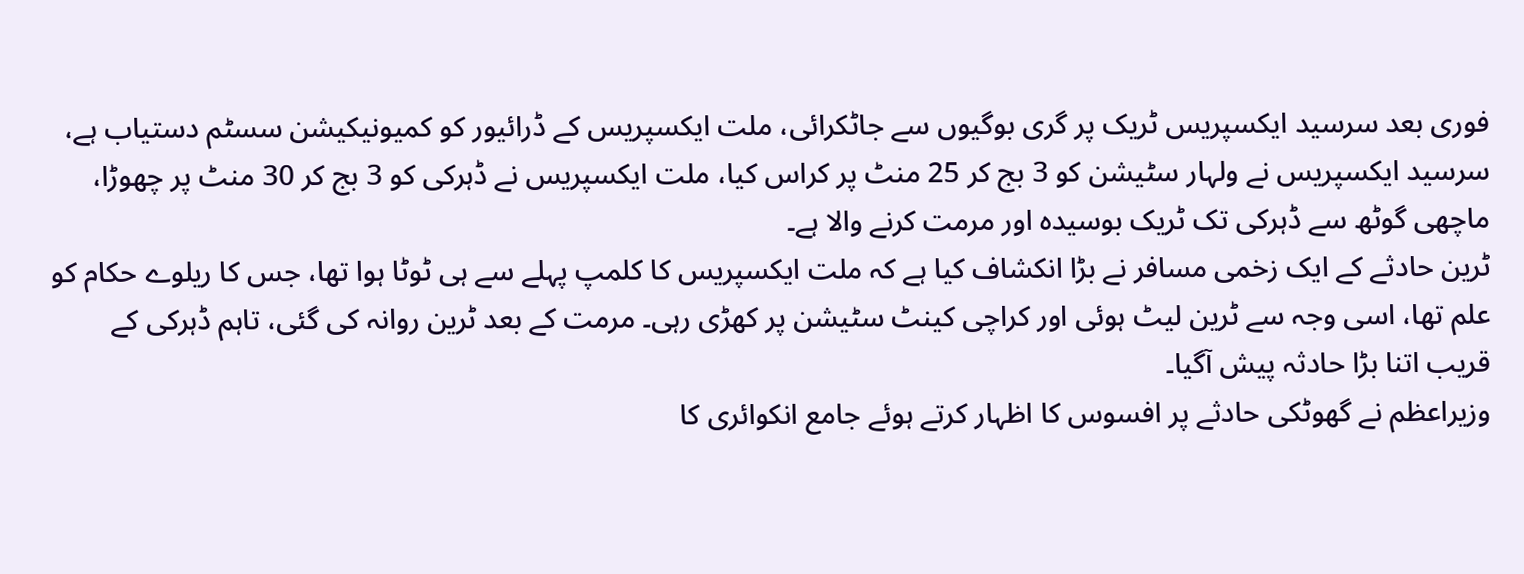فوری بعد سرسید ایکسپریس ٹریک پر گری بوگیوں سے جاٹکرائی، ملت ایکسپریس کے ڈرائیور کو کمیونیکیشن سسٹم دستیاب ہے، سرسید ایکسپریس نے ولہار سٹیشن کو 3 بج کر 25 منٹ پر کراس کیا، ملت ایکسپریس نے ڈہرکی کو 3 بج کر 30 منٹ پر چھوڑا، ماچھی گوٹھ سے ڈہرکی تک ٹریک بوسیدہ اور مرمت کرنے والا ہے۔
ٹرین حادثے کے ایک زخمی مسافر نے بڑا انکشاف کیا ہے کہ ملت ایکسپریس کا کلمپ پہلے سے ہی ٹوٹا ہوا تھا، جس کا ریلوے حکام کو علم تھا، اسی وجہ سے ٹرین لیٹ ہوئی اور کراچی کینٹ سٹیشن پر کھڑی رہی۔ مرمت کے بعد ٹرین روانہ کی گئی، تاہم ڈہرکی کے قریب اتنا بڑا حادثہ پیش آگیا۔
وزیراعظم نے گھوٹکی حادثے پر افسوس کا اظہار کرتے ہوئے جامع انکوائری کا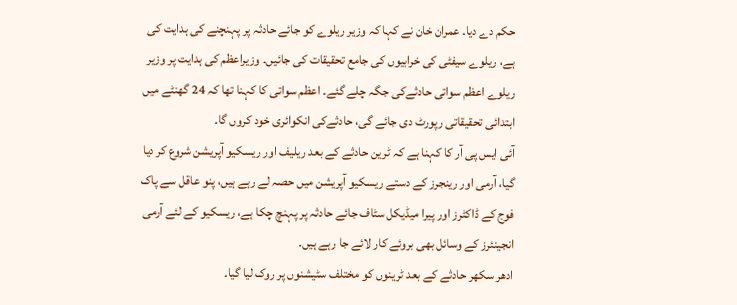حکم دے دیا۔ عمران خان نے کہا کہ وزیر ریلوے کو جائے حادثہ پر پہنچنے کی ہدایت کی ہے، ریلوے سیفٹی کی خرابیوں کی جامع تحقیقات کی جائیں۔ وزیراعظم کی ہدایت پر وزیر ریلوے اعظم سواتی حادثےکی جگہ چلے گئے۔ اعظم سواتی کا کہنا تھا کہ 24 گھنٹے میں ابتدائی تحقیقاتی رپورٹ دی جائے گی، حادثےکی انکوائری خود کروں گا۔
آئی ایس پی آر کا کہنا ہے کہ ٹرین حادثے کے بعد ریلیف اور ریسکیو آپریشن شروع کر دیا گیا، آرمی اور رینجرز کے دستے ریسکیو آپریشن میں حصہ لے رہے ہیں، پنو عاقل سے پاک فوج کے ڈاکٹرز اور پیرا میڈیکل سٹاف جائے حادثہ پر پہنچ چکا ہے، ریسکیو کے لئے آرمی انجینئرز کے وسائل بھی بروئے کار لائے جا رہے ہیں۔
ادھر سکھر حادثے کے بعد ٹرینوں کو مختلف سٹیشنوں پر روک لیا گیا۔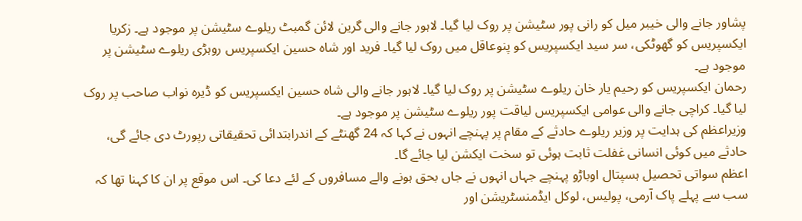پشاور جانے والی خیبر میل کو رانی پور سٹیشن پر روک لیا گیا۔ لاہور جانے والی گرین لائن گمبٹ ریلوے سٹیشن پر موجود ہے۔ زکریا ایکسپریس کو گھوٹکی، سر سید ایکسپریس کو پنوعاقل میں روک لیا گیا۔ فرید اور شاہ حسین ایکسپریس روہڑی ریلوے سٹیشن پر موجود ہے۔
رحمان ایکسپریس کو رحیم یار خان ریلوے سٹیشن پر روک لیا گیا۔ لاہور جانے والی شاہ حسین ایکسپریس کو ڈیرہ نواب صاحب پر روک لیا گیا۔ کراچی جانے والی عوامی ایکسپریس لیاقت پور ریلوے سٹیشن پر موجود ہے۔
وزیراعظم کی ہدایت پر وزیر ریلوے حادثے کے مقام پر پہنچے انہوں نے کہا کہ 24 گھنٹے کے اندرابتدائی تحقیقاتی رپورٹ دی جائے گی، حادثے میں کوئی انسانی غفلت ثابت ہوئی تو سخت ایکشن لیا جائے گا۔
اعظم سواتی تحصیل ہسپتال اوباڑو پہنچے جہاں انہوں نے جاں بحق ہونے والے مسافروں کے لئے دعا کی۔ اس موقع پر ان کا کہنا تھا کہ سب سے پہلے پاک آرمی، پولیس، لوکل ایڈمنسٹریشن اور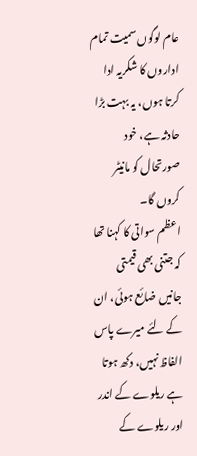عام لوگوں سمیت تمام اداروں کا شکریہ ادا کرتا ہوں، یہ بہت بڑا حادثہ ہے، خود صورتحال کو مانیٹر کروں گا۔
اعظم سواتی کا کہنا تھا کہ جتنی بھی قیمتی جانیں ضائع ہوئی، ان کے لئے میرے پاس الفاظ نہیں، دکھ ہوتا ہے ریلوے کے اندر اور ریلوے کے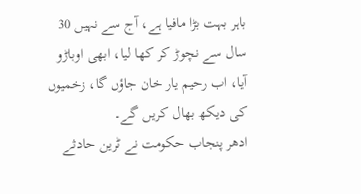باہر بہت بڑا مافیا ہے، آج سے نہیں 30 سال سے نچوڑ کر کھا لیا، ابھی اوباڑو آیا، اب رحیم یار خان جاؤں گا، زخمیوں کی دیکھ بھال کریں گے۔
ادھر پنجاب حکومت نے ٹرین حادثے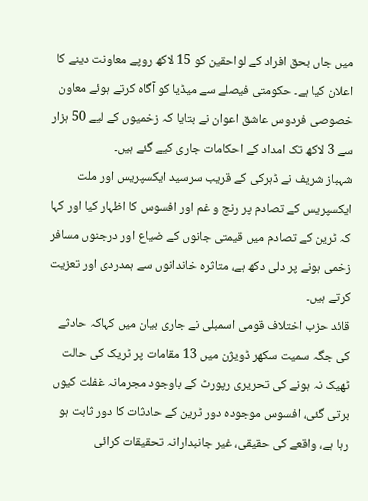میں جاں بحق افراد کے لواحقین کو 15 لاکھ روپے معاونت دینے کا اعلان کیا ہے۔ حکومتی فیصلے سے میڈیا کو آگاہ کرتے ہوئے معاون خصوصی فردوس عاشق اعوان نے بتایا کہ زخمیوں کے لیے 50 ہزار سے 3 لاکھ تک امداد کے احکامات جاری کیے گئے ہیں۔
شہباز شریف نے ڈہرکی کے قریب سرسید ایکسپریس اور ملت ایکسپریس کے تصادم پر رنج و غم اور افسوس کا اظہار کیا اور کہا کہ ٹرین کے تصادم میں قیمتی جانوں کے ضیاع اور درجنوں مسافر زخمی ہونے پر دلی دکھ ہے، متاثرہ خاندانوں سے ہمدردی اور تعزیت کرتے ہیں۔
قائد حزب اختلاف قومی اسمبلی نے جاری بیان میں کہاکہ حادثے کی جگہ سمیت سکھر ڈویژن میں 13 مقامات پر ٹریک کی حالت ٹھیک نہ ہونے کی تحریری رپورٹ کے باوجود مجرمانہ غفلت کیوں برتی گئی، افسوس موجودہ دور ٹرین کے حادثات کا دور ثابت ہو رہا ہے، واقعے کی حقیقی، غیر جانبدارانہ تحقیقات کرائی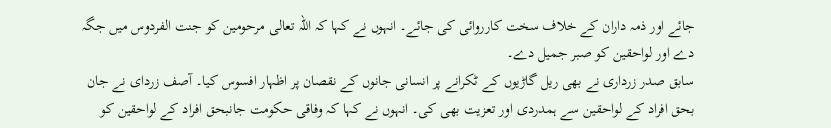جائے اور ذمہ داران کے خلاف سخت کارروائی کی جائے۔ انہوں نے کہا کہ اللہ تعالی مرحومین کو جنت الفردوس میں جگہ دے اور لواحقین کو صبر جمیل دے۔
سابق صدر زرداری نے بھی ریل گاڑیوں کے ٹکرانے پر انسانی جانوں کے نقصان پر اظہار افسوس کیا۔ آصف زردای نے جان بحق افراد کے لواحقین سے ہمدردی اور تعزیت بھی کی۔ انہوں نے کہا کہ وفاقی حکومت جانبحق افراد کے لواحقین کو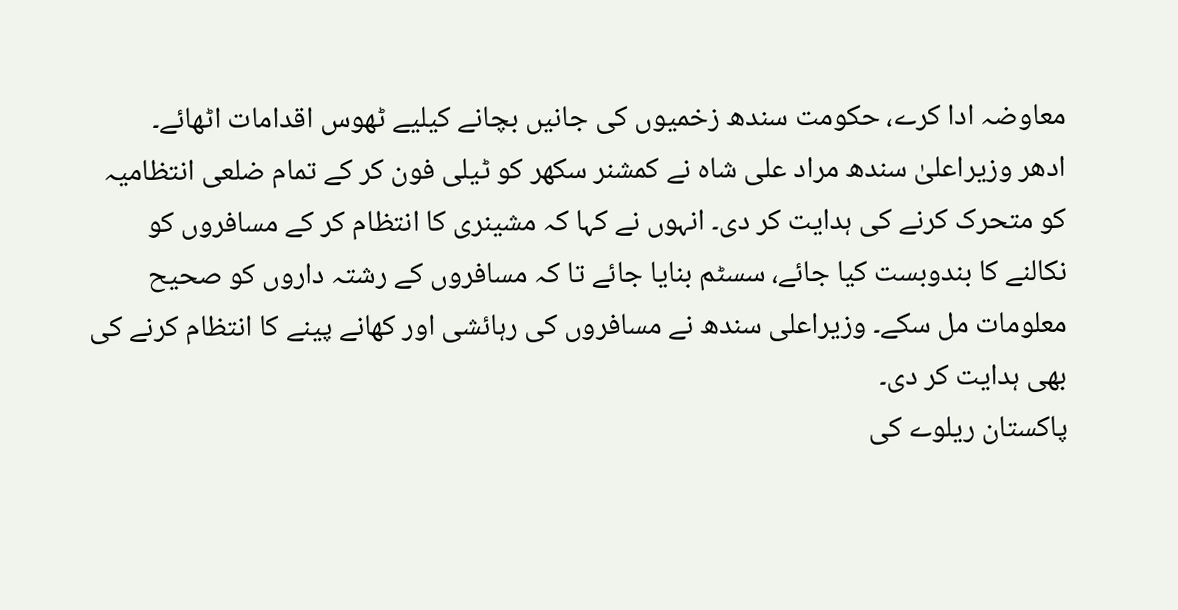معاوضہ ادا کرے، حکومت سندھ زخمیوں کی جانیں بچانے کیلیے ٹھوس اقدامات اٹھائے۔
ادھر وزیراعلیٰ سندھ مراد علی شاہ نے کمشنر سکھر کو ٹیلی فون کر کے تمام ضلعی انتظامیہ کو متحرک کرنے کی ہدایت کر دی۔ انہوں نے کہا کہ مشینری کا انتظام کر کے مسافروں کو نکالنے کا بندوبست کیا جائے، سسٹم بنایا جائے تا کہ مسافروں کے رشتہ داروں کو صحیح معلومات مل سکے۔ وزیراعلی سندھ نے مسافروں کی رہائشی اور کھانے پینے کا انتظام کرنے کی بھی ہدایت کر دی۔
پاکستان ریلوے کی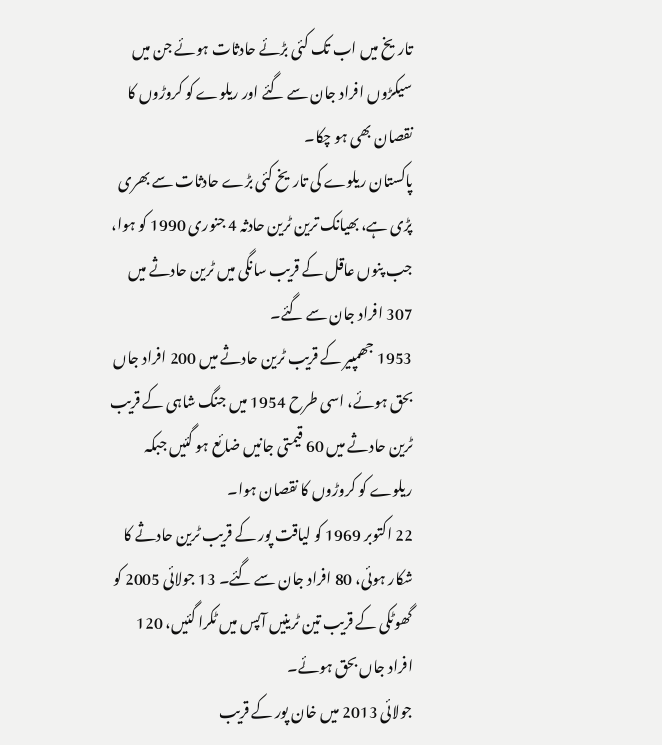تاریخ میں اب تک کئی بڑئے حادثات ہوئے جن میں سیکڑوں افراد جان سے گئے اور ریلوے کو کروڑوں کا نقصان بھی ہو چکا۔
پاکستان ریلوے کی تاریخ کئی بڑے حادثات سے بھری پڑی ہے، بھیانک ترین ٹرین حادثہ 4 جنوری 1990 کو ہوا، جب پنوں عاقل کے قریب سانگی میں ٹرین حادثے میں 307 افراد جان سے گئے۔
1953 جھمپیر کے قریب ٹرین حادثے میں 200 افراد جاں بحق ہوئے، اسی طرح 1954 میں جنگ شاہی کے قریب ٹرین حادثے میں 60 قیمتی جانیں ضائع ہو گئیں جبکہ ریلوے کو کروڑوں کا نقصان ہوا۔
22 اکتوبر 1969 کو لیاقت پور کے قریب ٹرین حادثے کا شکار ہوئی، 80 افراد جان سے گئے۔ 13 جولائی 2005 کو گھوٹکی کے قریب تین ٹرینیں آپس میں ٹکرا گئیں، 120 افراد جاں بحق ہوئے۔
جولائی 2013 میں خان پور کے قریب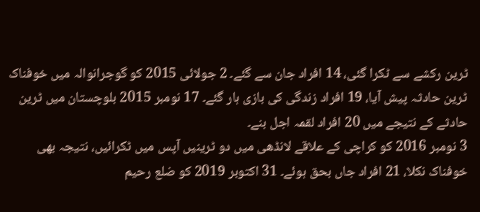ٹرین رکشے سے ٹکرا گئی، 14 افراد جان سے گئے۔ 2 جولائی 2015 کو گوجرانوالہ میں خوفناک ٹرین حادثہ پیش آیا، 19 افراد زندگی کی بازی ہار گئے۔ 17 نومبر 2015 بلوچستان میں ٹرین حادثے کے نتیجے میں 20 افراد لقمہ اجل بنے۔
3 نومبر 2016 کو کراچی کے علاقے لانڈھی میں دو ٹرینیں آپس میں ٹکرائیں، نتیجہ بھی خوفناک نکلا، 21 افراد جاں بحق ہوئے۔ 31 اکتوبر 2019 کو ضلع رحیم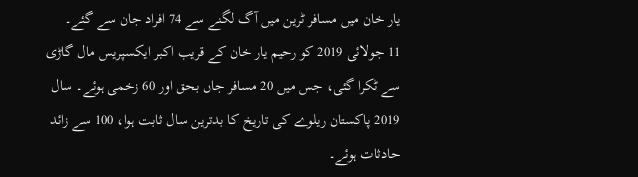یار خان میں مسافر ٹرین میں آگ لگنے سے 74 افراد جان سے گئے۔
11 جولائی 2019 کو رحیم یار خان کے قریب اکبر ایکسپریس مال گاڑی سے ٹکرا گئی، جس میں 20 مسافر جاں بحق اور 60 زخمی ہوئے۔ سال 2019 پاکستان ریلوے کی تاریخ کا بدترین سال ثابت ہوا، 100 سے زائد حادثات ہوئے۔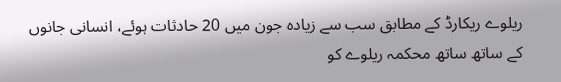ریلوے ریکارڈ کے مطابق سب سے زیادہ جون میں 20 حادثات ہوئے، انسانی جانوں کے ساتھ ساتھ محکمہ ریلوے کو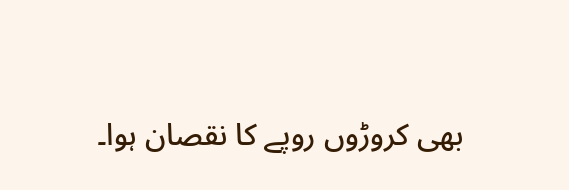بھی کروڑوں روپے کا نقصان ہوا۔